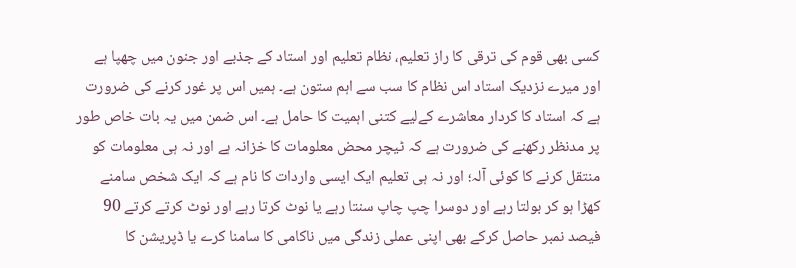کسی بھی قوم کی ترقی کا راز تعلیم، نظام تعلیم اور استاد کے جذبے اور جنون میں چھپا ہے اور میرے نزدیک استاد اس نظام کا سب سے اہم ستون ہے۔ ہمیں اس پر غور کرنے کی ضرورت ہے کہ استاد کا کردار معاشرے کےلیے کتنی اہمیت کا حامل ہے۔ اس ضمن میں یہ بات خاص طور پر مدنظر رکھنے کی ضرورت ہے کہ ٹیچر محض معلومات کا خزانہ ہے اور نہ ہی معلومات کو منتقل کرنے کا کوئی آلہ؛ اور نہ ہی تعلیم ایک ایسی واردات کا نام ہے کہ ایک شخص سامنے کھڑا ہو کر بولتا رہے اور دوسرا چپ چاپ سنتا رہے یا نوٹ کرتا رہے اور نوٹ کرتے کرتے 90 فیصد نمبر حاصل کرکے بھی اپنی عملی زندگی میں ناکامی کا سامنا کرے یا ڈپریشن کا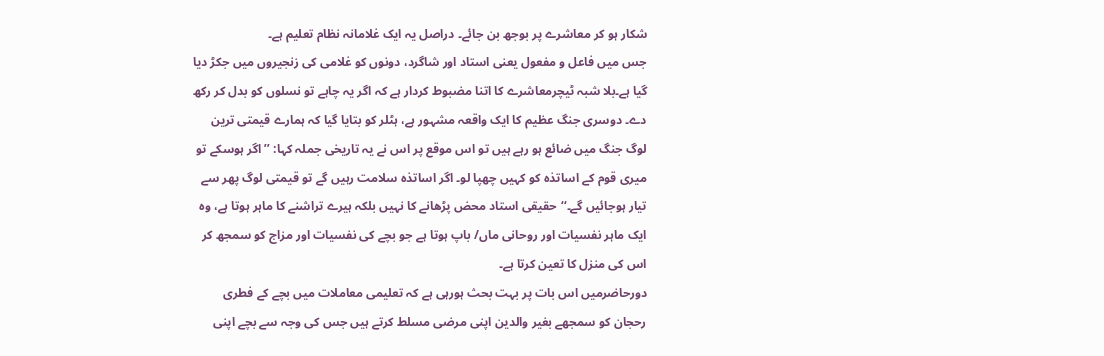شکار ہو کر معاشرے پر بوجھ بن جائے۔ دراصل یہ ایک غلامانہ نظام تعلیم ہے۔
جس میں فاعل و مفعول یعنی استاد اور شاگرد، دونوں کو غلامی کی زنجیروں میں جکڑ دیا گیا ہے۔بلا شبہ ٹیچرمعاشرے کا اتنا مضبوط کردار ہے کہ اگر یہ چاہے تو نسلوں کو بدل کر رکھ دے۔ دوسری جنگ عظیم کا ایک واقعہ مشہور ہے، ہٹلر کو بتایا گیا کہ ہمارے قیمتی ترین لوگ جنگ میں ضائع ہو رہے ہیں تو اس موقع پر اس نے یہ تاریخی جملہ کہا: ’’اگر ہوسکے تو میری قوم کے اساتذہ کو کہیں چھپا لو۔ اگر اساتذہ سلامت رہیں گے تو قیمتی لوگ پھر سے تیار ہوجائیں گے۔‘‘حقیقی استاد محض پڑھانے کا نہیں بلکہ ہیرے تراشنے کا ماہر ہوتا ہے، وہ ایک ماہر نفسیات اور روحانی ماں/ باپ ہوتا ہے جو بچے کی نفسیات اور مزاج کو سمجھ کر اس کی منزل کا تعین کرتا ہے۔
دورحاضرمیں اس بات پر بہت بحث ہورہی ہے کہ تعلیمی معاملات میں بچے کے فطری رحجان کو سمجھے بغیر والدین اپنی مرضی مسلط کرتے ہیں جس کی وجہ سے بچے اپنی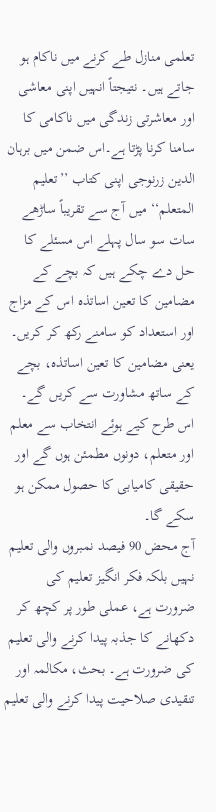تعلمی منازل طے کرنے میں ناکام ہو جاتے ہیں۔ نتیجتاً انہیں اپنی معاشی اور معاشرتی زندگی میں ناکامی کا سامنا کرنا پڑتا ہے۔اس ضمن میں برہان الدین زرنوجی اپنی کتاب ’’تعلیم المتعلم‘‘ میں آج سے تقریباً ساڑھے سات سو سال پہلے اس مسئلے کا حل دے چکے ہیں کہ بچے کے مضامین کا تعین اساتذہ اس کے مزاج اور استعداد کو سامنے رکھ کر کریں۔ یعنی مضامین کا تعین اساتذہ، بچے کے ساتھ مشاورت سے کریں گے۔ اس طرح کیے ہوئے انتخاب سے معلم اور متعلم، دونوں مطمئن ہوں گے اور حقیقی کامیابی کا حصول ممکن ہو سکے گا۔
آج محض 90 فیصد نمبروں والی تعلیم نہیں بلکہ فکر انگیز تعلیم کی ضرورت ہے، عملی طور پر کچھ کر دکھانے کا جذبہ پیدا کرنے والی تعلیم کی ضرورت ہے۔ بحث، مکالمہ اور تنقیدی صلاحیت پیدا کرنے والی تعلیم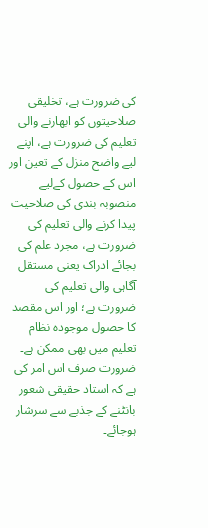کی ضرورت ہے، تخلیقی صلاحیتوں کو ابھارنے والی تعلیم کی ضرورت ہے، اپنے لیے واضح منزل کے تعین اور اس کے حصول کےلیے منصوبہ بندی کی صلاحیت پیدا کرنے والی تعلیم کی ضرورت ہے، مجرد علم کی بجائے ادراک یعنی مستقل آگاہی والی تعلیم کی ضرورت ہے؛ اور اس مقصد کا حصول موجودہ نظام تعلیم میں بھی ممکن ہے۔ ضرورت صرف اس امر کی ہے کہ استاد حقیقی شعور بانٹنے کے جذبے سے سرشار ہوجائے۔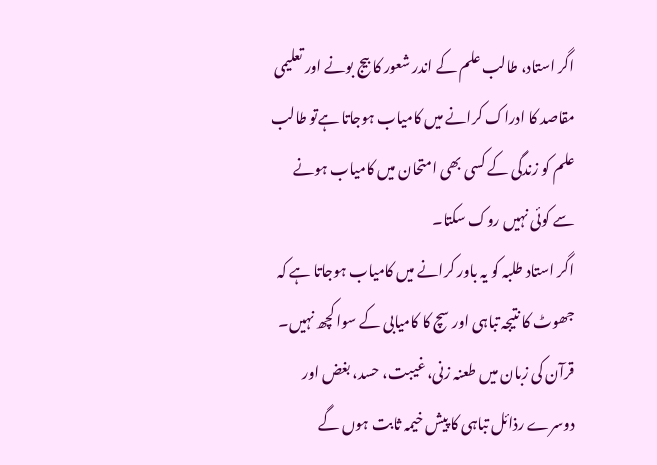اگر استاد، طالب علم کے اندر شعور کا بیج بونے اور تعلیمی مقاصد کا ادراک کرانے میں کامیاب ہوجاتا ہےتو طالب علم کو زندگی کے کسی بھی امتحان میں کامیاب ہونے سے کوئی نہیں روک سکتا۔
اگر استاد طلبہ کو یہ باور کرانے میں کامیاب ہوجاتا ہے کہ جھوٹ کا نتیجہ تباہی اور سچ کا کامیابی کے سوا کچھ نہیں۔ قرآن کی زبان میں طعنہ زنی، غیبت، حسد، بغض اور دوسرے رذائل تباہی کا پیش خیمہ ثابت ہوں گے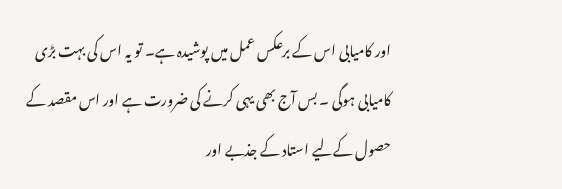اور کامیابی اس کے برعکس عمل میں پوشیدہ ہے۔ تو یہ اس کی بہت بڑی کامیابی ہوگی ۔ بس آج بھی یہی کرنے کی ضرورت ہے اور اس مقصد کے حصول کےلیے استاد کے جذبے اور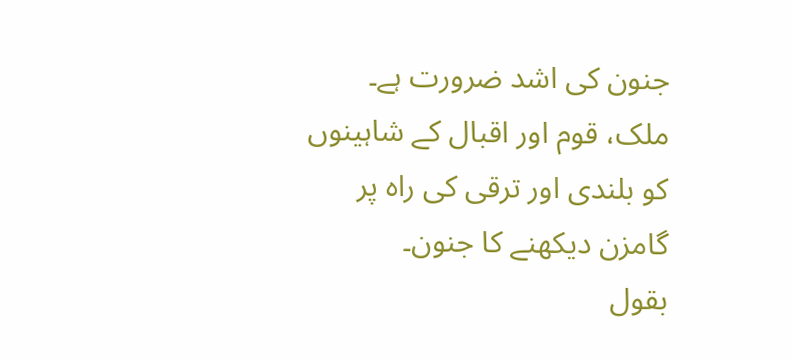جنون کی اشد ضرورت ہے۔ ملک، قوم اور اقبال کے شاہینوں کو بلندی اور ترقی کی راہ پر گامزن دیکھنے کا جنون۔
بقول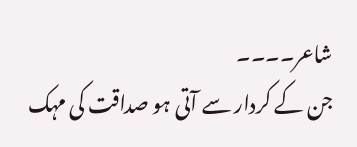شاعر۔۔۔۔
جن کے کردار سے آتی ہو صداقت کی مہک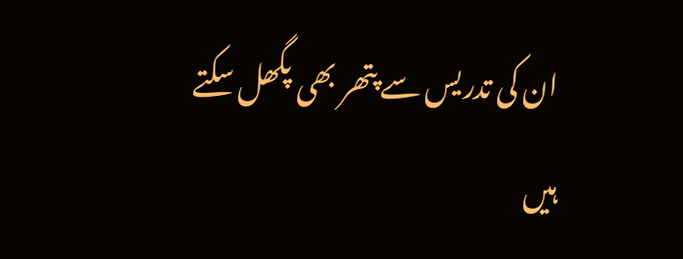ان کی تدریس سے پتھر بھی پگھل سکتے ہیں